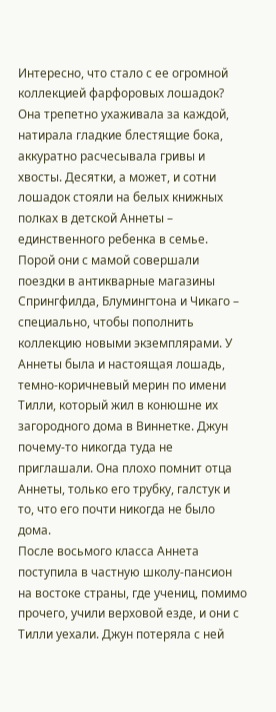Интересно, что стало с ее огромной коллекцией фарфоровых лошадок? Она трепетно ухаживала за каждой, натирала гладкие блестящие бока, аккуратно расчесывала гривы и хвосты. Десятки, а может, и сотни лошадок стояли на белых книжных полках в детской Аннеты – единственного ребенка в семье. Порой они с мамой совершали поездки в антикварные магазины Спрингфилда, Блумингтона и Чикаго – специально, чтобы пополнить коллекцию новыми экземплярами. У Аннеты была и настоящая лошадь, темно-коричневый мерин по имени Тилли, который жил в конюшне их загородного дома в Виннетке. Джун почему-то никогда туда не приглашали. Она плохо помнит отца Аннеты, только его трубку, галстук и то, что его почти никогда не было дома.
После восьмого класса Аннета поступила в частную школу-пансион на востоке страны, где учениц, помимо прочего, учили верховой езде, и они с Тилли уехали. Джун потеряла с ней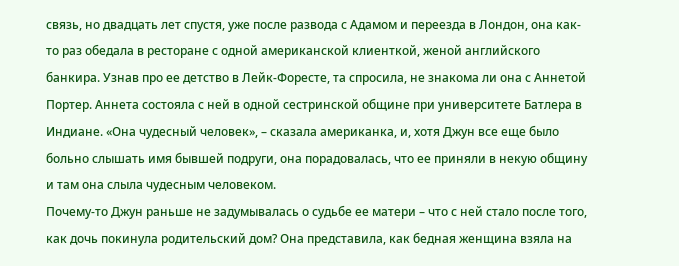связь, но двадцать лет спустя, уже после развода с Адамом и переезда в Лондон, она как-то раз обедала в ресторане с одной американской клиенткой, женой английского банкира. Узнав про ее детство в Лейк-Форесте, та спросила, не знакома ли она с Аннетой Портер. Аннета состояла с ней в одной сестринской общине при университете Батлера в Индиане. «Она чудесный человек», – сказала американка, и, хотя Джун все еще было больно слышать имя бывшей подруги, она порадовалась, что ее приняли в некую общину и там она слыла чудесным человеком.
Почему-то Джун раньше не задумывалась о судьбе ее матери – что с ней стало после того, как дочь покинула родительский дом? Она представила, как бедная женщина взяла на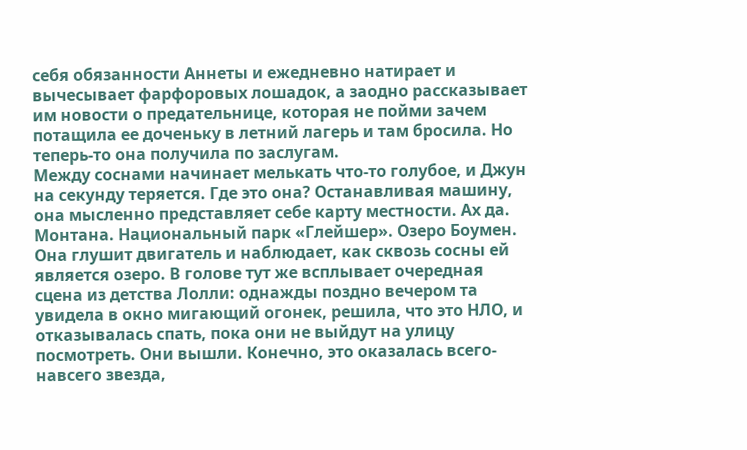себя обязанности Аннеты и ежедневно натирает и вычесывает фарфоровых лошадок, а заодно рассказывает им новости о предательнице, которая не пойми зачем потащила ее доченьку в летний лагерь и там бросила. Но теперь-то она получила по заслугам.
Между соснами начинает мелькать что-то голубое, и Джун на секунду теряется. Где это она? Останавливая машину, она мысленно представляет себе карту местности. Ах да. Монтана. Национальный парк «Глейшер». Озеро Боумен. Она глушит двигатель и наблюдает, как сквозь сосны ей является озеро. В голове тут же всплывает очередная сцена из детства Лолли: однажды поздно вечером та увидела в окно мигающий огонек, решила, что это НЛО, и отказывалась спать, пока они не выйдут на улицу посмотреть. Они вышли. Конечно, это оказалась всего-навсего звезда,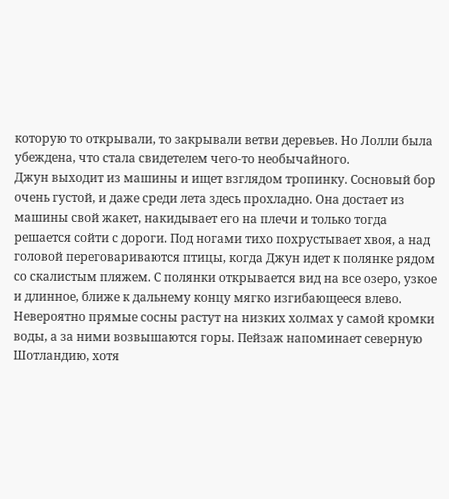которую то открывали, то закрывали ветви деревьев. Но Лолли была убеждена, что стала свидетелем чего-то необычайного.
Джун выходит из машины и ищет взглядом тропинку. Сосновый бор очень густой, и даже среди лета здесь прохладно. Она достает из машины свой жакет, накидывает его на плечи и только тогда решается сойти с дороги. Под ногами тихо похрустывает хвоя, а над головой переговариваются птицы, когда Джун идет к полянке рядом со скалистым пляжем. С полянки открывается вид на все озеро, узкое и длинное, ближе к дальнему концу мягко изгибающееся влево. Невероятно прямые сосны растут на низких холмах у самой кромки воды, а за ними возвышаются горы. Пейзаж напоминает северную Шотландию, хотя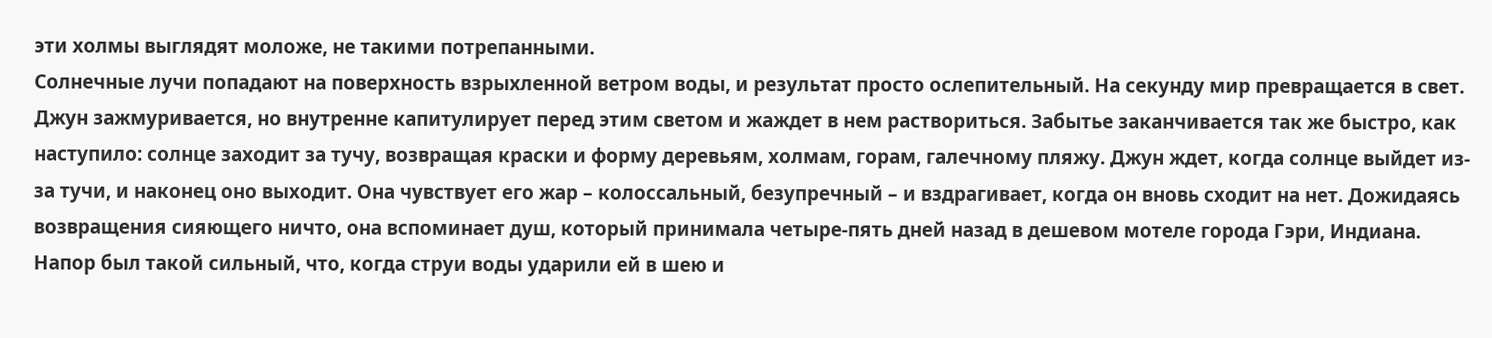эти холмы выглядят моложе, не такими потрепанными.
Солнечные лучи попадают на поверхность взрыхленной ветром воды, и результат просто ослепительный. На секунду мир превращается в свет. Джун зажмуривается, но внутренне капитулирует перед этим светом и жаждет в нем раствориться. Забытье заканчивается так же быстро, как наступило: солнце заходит за тучу, возвращая краски и форму деревьям, холмам, горам, галечному пляжу. Джун ждет, когда солнце выйдет из-за тучи, и наконец оно выходит. Она чувствует его жар – колоссальный, безупречный – и вздрагивает, когда он вновь сходит на нет. Дожидаясь возвращения сияющего ничто, она вспоминает душ, который принимала четыре-пять дней назад в дешевом мотеле города Гэри, Индиана. Напор был такой сильный, что, когда струи воды ударили ей в шею и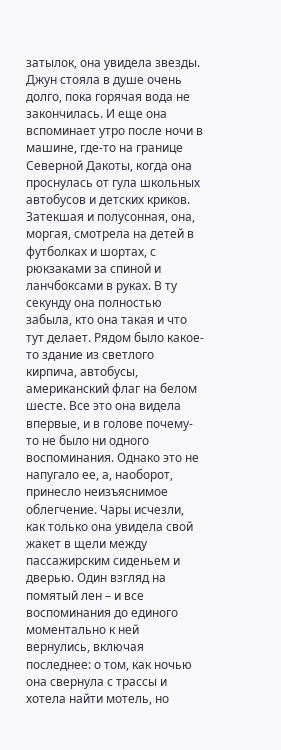затылок, она увидела звезды. Джун стояла в душе очень долго, пока горячая вода не закончилась. И еще она вспоминает утро после ночи в машине, где-то на границе Северной Дакоты, когда она проснулась от гула школьных автобусов и детских криков. Затекшая и полусонная, она, моргая, смотрела на детей в футболках и шортах, с рюкзаками за спиной и ланчбоксами в руках. В ту секунду она полностью забыла, кто она такая и что тут делает. Рядом было какое-то здание из светлого кирпича, автобусы, американский флаг на белом шесте. Все это она видела впервые, и в голове почему-то не было ни одного воспоминания. Однако это не напугало ее, а, наоборот, принесло неизъяснимое облегчение. Чары исчезли, как только она увидела свой жакет в щели между пассажирским сиденьем и дверью. Один взгляд на помятый лен – и все воспоминания до единого моментально к ней вернулись, включая последнее: о том, как ночью она свернула с трассы и хотела найти мотель, но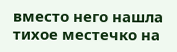вместо него нашла тихое местечко на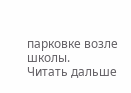парковке возле школы.
Читать дальше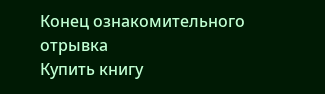Конец ознакомительного отрывка
Купить книгу